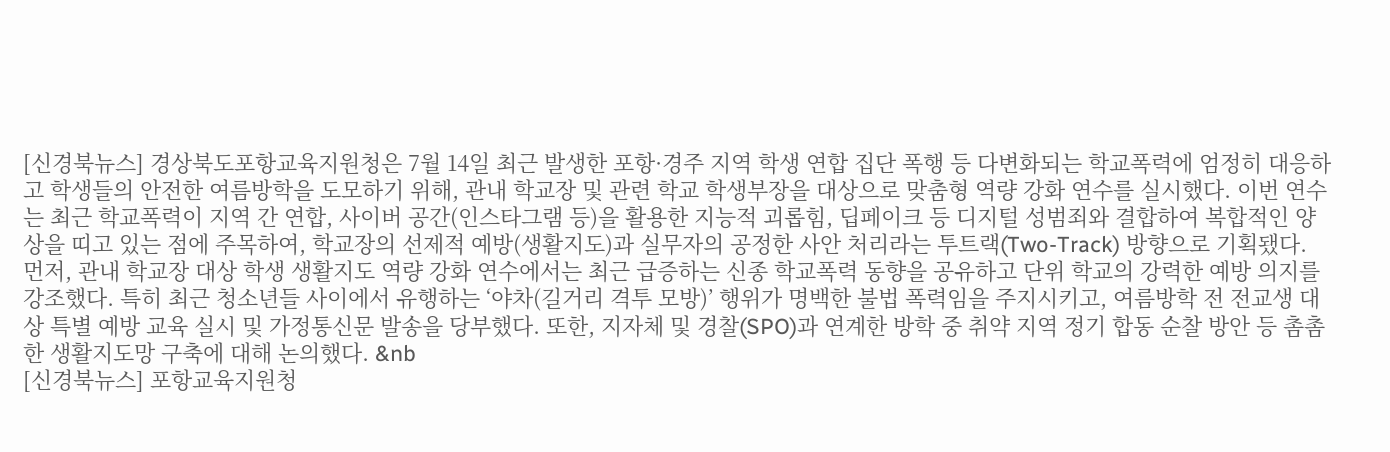[신경북뉴스] 경상북도포항교육지원청은 7월 14일 최근 발생한 포항·경주 지역 학생 연합 집단 폭행 등 다변화되는 학교폭력에 엄정히 대응하고 학생들의 안전한 여름방학을 도모하기 위해, 관내 학교장 및 관련 학교 학생부장을 대상으로 맞춤형 역량 강화 연수를 실시했다. 이번 연수는 최근 학교폭력이 지역 간 연합, 사이버 공간(인스타그램 등)을 활용한 지능적 괴롭힘, 딥페이크 등 디지털 성범죄와 결합하여 복합적인 양상을 띠고 있는 점에 주목하여, 학교장의 선제적 예방(생활지도)과 실무자의 공정한 사안 처리라는 투트랙(Two-Track) 방향으로 기획됐다. 먼저, 관내 학교장 대상 학생 생활지도 역량 강화 연수에서는 최근 급증하는 신종 학교폭력 동향을 공유하고 단위 학교의 강력한 예방 의지를 강조했다. 특히 최근 청소년들 사이에서 유행하는 ‘야차(길거리 격투 모방)’ 행위가 명백한 불법 폭력임을 주지시키고, 여름방학 전 전교생 대상 특별 예방 교육 실시 및 가정통신문 발송을 당부했다. 또한, 지자체 및 경찰(SPO)과 연계한 방학 중 취약 지역 정기 합동 순찰 방안 등 촘촘한 생활지도망 구축에 대해 논의했다. &nb
[신경북뉴스] 포항교육지원청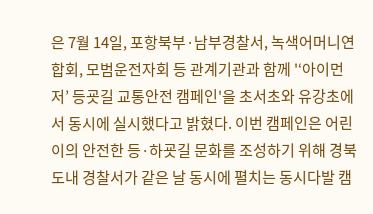은 7월 14일, 포항북부·남부경찰서, 녹색어머니연합회, 모범운전자회 등 관계기관과 함께 '‘아이먼저’ 등굣길 교통안전 캠페인'을 초서초와 유강초에서 동시에 실시했다고 밝혔다. 이번 캠페인은 어린이의 안전한 등·하굣길 문화를 조성하기 위해 경북 도내 경찰서가 같은 날 동시에 펼치는 동시다발 캠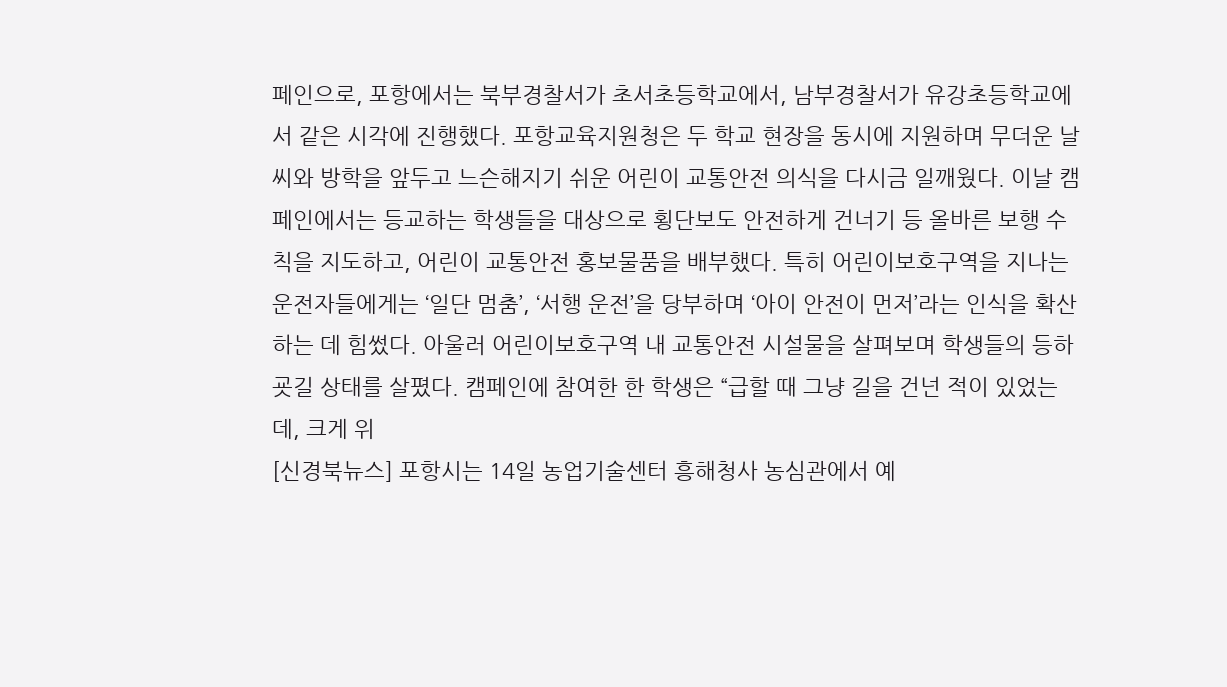페인으로, 포항에서는 북부경찰서가 초서초등학교에서, 남부경찰서가 유강초등학교에서 같은 시각에 진행했다. 포항교육지원청은 두 학교 현장을 동시에 지원하며 무더운 날씨와 방학을 앞두고 느슨해지기 쉬운 어린이 교통안전 의식을 다시금 일깨웠다. 이날 캠페인에서는 등교하는 학생들을 대상으로 횡단보도 안전하게 건너기 등 올바른 보행 수칙을 지도하고, 어린이 교통안전 홍보물품을 배부했다. 특히 어린이보호구역을 지나는 운전자들에게는 ‘일단 멈춤’, ‘서행 운전’을 당부하며 ‘아이 안전이 먼저’라는 인식을 확산하는 데 힘썼다. 아울러 어린이보호구역 내 교통안전 시설물을 살펴보며 학생들의 등하굣길 상태를 살폈다. 캠페인에 참여한 한 학생은 “급할 때 그냥 길을 건넌 적이 있었는데, 크게 위
[신경북뉴스] 포항시는 14일 농업기술센터 흥해청사 농심관에서 예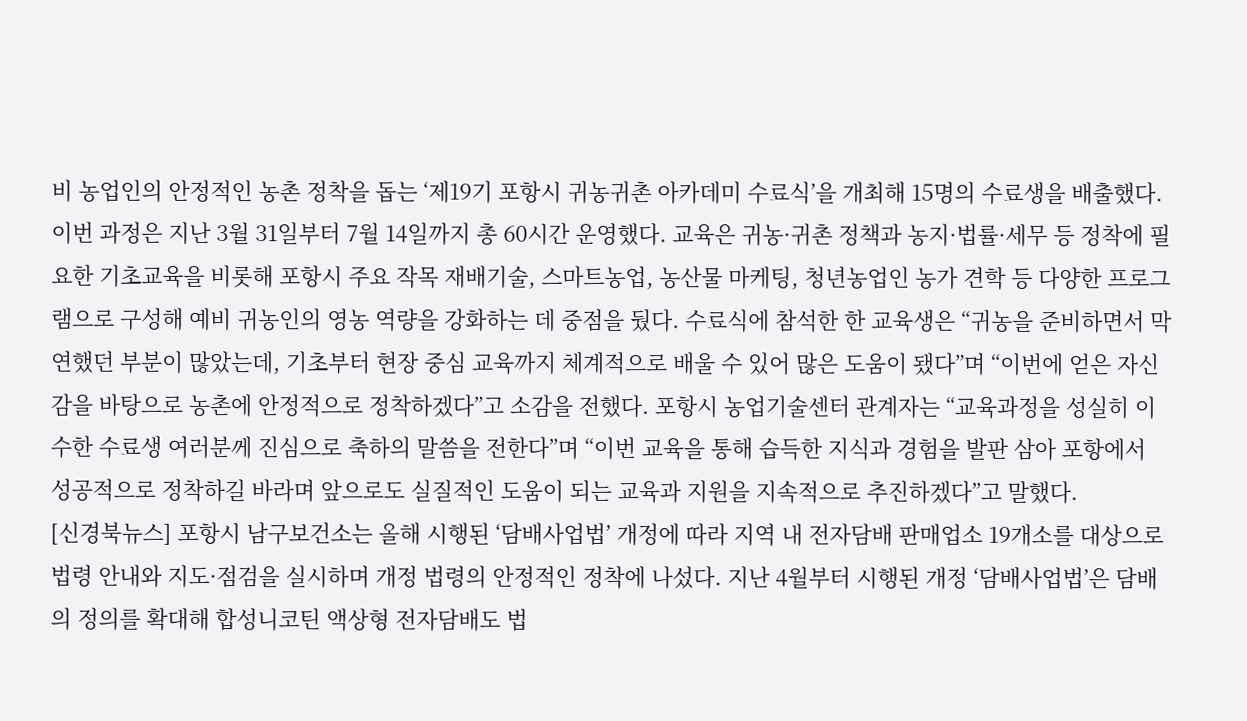비 농업인의 안정적인 농촌 정착을 돕는 ‘제19기 포항시 귀농귀촌 아카데미 수료식’을 개최해 15명의 수료생을 배출했다. 이번 과정은 지난 3월 31일부터 7월 14일까지 총 60시간 운영했다. 교육은 귀농·귀촌 정책과 농지·법률·세무 등 정착에 필요한 기초교육을 비롯해 포항시 주요 작목 재배기술, 스마트농업, 농산물 마케팅, 청년농업인 농가 견학 등 다양한 프로그램으로 구성해 예비 귀농인의 영농 역량을 강화하는 데 중점을 뒀다. 수료식에 참석한 한 교육생은 “귀농을 준비하면서 막연했던 부분이 많았는데, 기초부터 현장 중심 교육까지 체계적으로 배울 수 있어 많은 도움이 됐다”며 “이번에 얻은 자신감을 바탕으로 농촌에 안정적으로 정착하겠다”고 소감을 전했다. 포항시 농업기술센터 관계자는 “교육과정을 성실히 이수한 수료생 여러분께 진심으로 축하의 말씀을 전한다”며 “이번 교육을 통해 습득한 지식과 경험을 발판 삼아 포항에서 성공적으로 정착하길 바라며 앞으로도 실질적인 도움이 되는 교육과 지원을 지속적으로 추진하겠다”고 말했다.
[신경북뉴스] 포항시 남구보건소는 올해 시행된 ‘담배사업법’ 개정에 따라 지역 내 전자담배 판매업소 19개소를 대상으로 법령 안내와 지도·점검을 실시하며 개정 법령의 안정적인 정착에 나섰다. 지난 4월부터 시행된 개정 ‘담배사업법’은 담배의 정의를 확대해 합성니코틴 액상형 전자담배도 법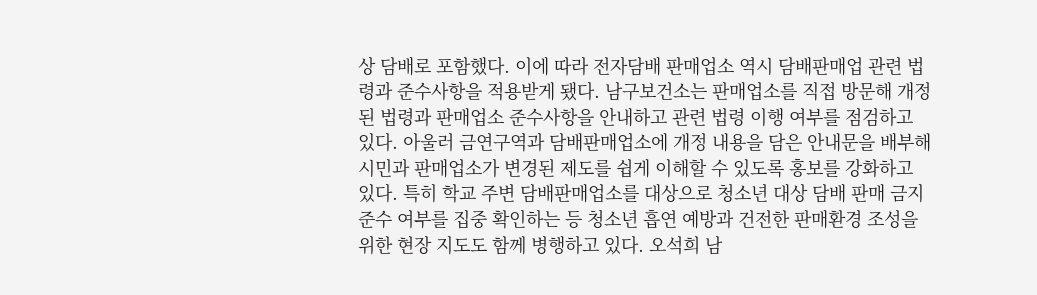상 담배로 포함했다. 이에 따라 전자담배 판매업소 역시 담배판매업 관련 법령과 준수사항을 적용받게 됐다. 남구보건소는 판매업소를 직접 방문해 개정된 법령과 판매업소 준수사항을 안내하고 관련 법령 이행 여부를 점검하고 있다. 아울러 금연구역과 담배판매업소에 개정 내용을 담은 안내문을 배부해 시민과 판매업소가 변경된 제도를 쉽게 이해할 수 있도록 홍보를 강화하고 있다. 특히 학교 주변 담배판매업소를 대상으로 청소년 대상 담배 판매 금지 준수 여부를 집중 확인하는 등 청소년 흡연 예방과 건전한 판매환경 조성을 위한 현장 지도도 함께 병행하고 있다. 오석희 남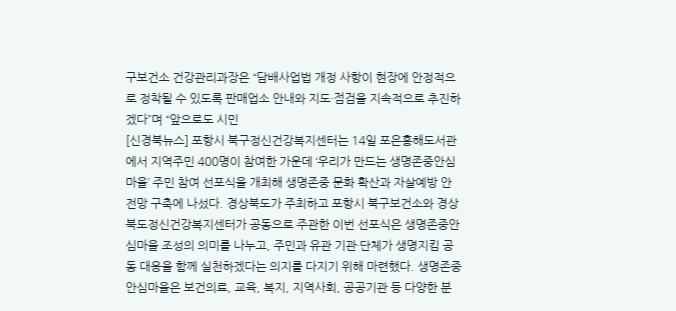구보건소 건강관리과장은 “담배사업법 개정 사항이 현장에 안정적으로 정착될 수 있도록 판매업소 안내와 지도·점검을 지속적으로 추진하겠다”며 “앞으로도 시민
[신경북뉴스] 포항시 북구정신건강복지센터는 14일 포은흥해도서관에서 지역주민 400명이 참여한 가운데 ‘우리가 만드는 생명존중안심마을’ 주민 참여 선포식을 개최해 생명존중 문화 확산과 자살예방 안전망 구축에 나섰다. 경상북도가 주최하고 포항시 북구보건소와 경상북도정신건강복지센터가 공동으로 주관한 이번 선포식은 생명존중안심마을 조성의 의미를 나누고, 주민과 유관 기관·단체가 생명지킴 공동 대응을 함께 실천하겠다는 의지를 다지기 위해 마련했다. 생명존중안심마을은 보건의료, 교육, 복지, 지역사회, 공공기관 등 다양한 분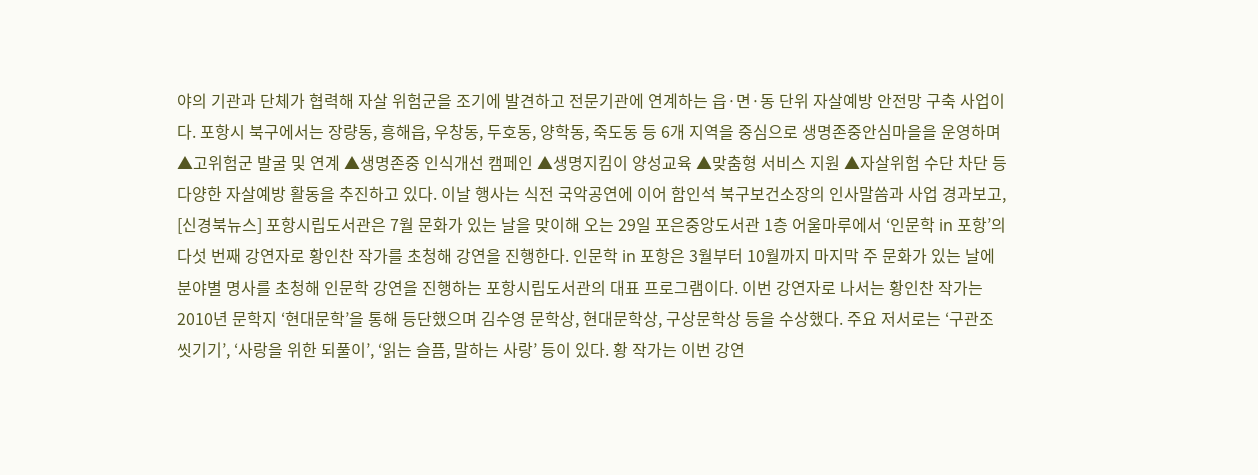야의 기관과 단체가 협력해 자살 위험군을 조기에 발견하고 전문기관에 연계하는 읍·면·동 단위 자살예방 안전망 구축 사업이다. 포항시 북구에서는 장량동, 흥해읍, 우창동, 두호동, 양학동, 죽도동 등 6개 지역을 중심으로 생명존중안심마을을 운영하며 ▲고위험군 발굴 및 연계 ▲생명존중 인식개선 캠페인 ▲생명지킴이 양성교육 ▲맞춤형 서비스 지원 ▲자살위험 수단 차단 등 다양한 자살예방 활동을 추진하고 있다. 이날 행사는 식전 국악공연에 이어 함인석 북구보건소장의 인사말씀과 사업 경과보고,
[신경북뉴스] 포항시립도서관은 7월 문화가 있는 날을 맞이해 오는 29일 포은중앙도서관 1층 어울마루에서 ‘인문학 in 포항’의 다섯 번째 강연자로 황인찬 작가를 초청해 강연을 진행한다. 인문학 in 포항은 3월부터 10월까지 마지막 주 문화가 있는 날에 분야별 명사를 초청해 인문학 강연을 진행하는 포항시립도서관의 대표 프로그램이다. 이번 강연자로 나서는 황인찬 작가는 2010년 문학지 ‘현대문학’을 통해 등단했으며 김수영 문학상, 현대문학상, 구상문학상 등을 수상했다. 주요 저서로는 ‘구관조 씻기기’, ‘사랑을 위한 되풀이’, ‘읽는 슬픔, 말하는 사랑’ 등이 있다. 황 작가는 이번 강연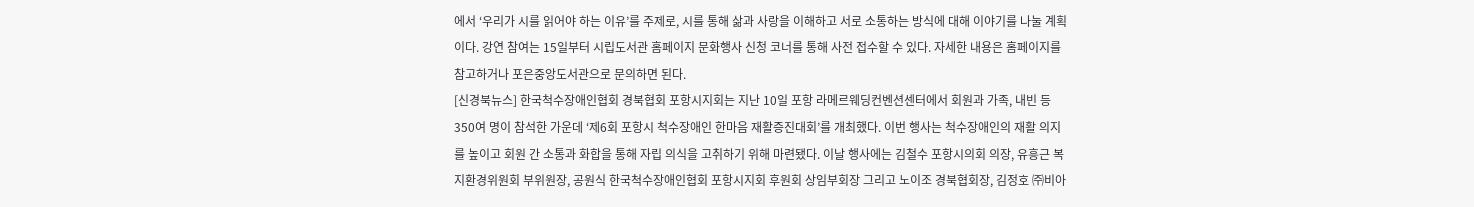에서 ‘우리가 시를 읽어야 하는 이유’를 주제로, 시를 통해 삶과 사랑을 이해하고 서로 소통하는 방식에 대해 이야기를 나눌 계획이다. 강연 참여는 15일부터 시립도서관 홈페이지 문화행사 신청 코너를 통해 사전 접수할 수 있다. 자세한 내용은 홈페이지를 참고하거나 포은중앙도서관으로 문의하면 된다.
[신경북뉴스] 한국척수장애인협회 경북협회 포항시지회는 지난 10일 포항 라메르웨딩컨벤션센터에서 회원과 가족, 내빈 등 350여 명이 참석한 가운데 ‘제6회 포항시 척수장애인 한마음 재활증진대회’를 개최했다. 이번 행사는 척수장애인의 재활 의지를 높이고 회원 간 소통과 화합을 통해 자립 의식을 고취하기 위해 마련됐다. 이날 행사에는 김철수 포항시의회 의장, 유흥근 복지환경위원회 부위원장, 공원식 한국척수장애인협회 포항시지회 후원회 상임부회장 그리고 노이조 경북협회장, 김정호 ㈜비아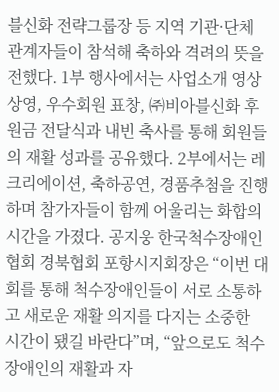블신화 전략그룹장 등 지역 기관·단체 관계자들이 참석해 축하와 격려의 뜻을 전했다. 1부 행사에서는 사업소개 영상 상영, 우수회원 표창, ㈜비아블신화 후원금 전달식과 내빈 축사를 통해 회원들의 재활 성과를 공유했다. 2부에서는 레크리에이션, 축하공연, 경품추첨을 진행하며 참가자들이 함께 어울리는 화합의 시간을 가졌다. 공지웅 한국척수장애인협회 경북협회 포항시지회장은 “이번 대회를 통해 척수장애인들이 서로 소통하고 새로운 재활 의지를 다지는 소중한 시간이 됐길 바란다”며, “앞으로도 척수장애인의 재활과 자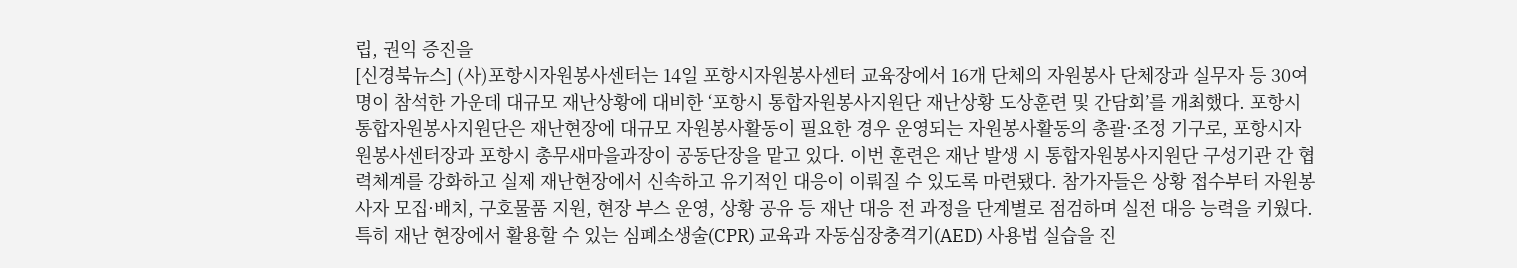립, 권익 증진을
[신경북뉴스] (사)포항시자원봉사센터는 14일 포항시자원봉사센터 교육장에서 16개 단체의 자원봉사 단체장과 실무자 등 30여 명이 참석한 가운데 대규모 재난상황에 대비한 ‘포항시 통합자원봉사지원단 재난상황 도상훈련 및 간담회’를 개최했다. 포항시 통합자원봉사지원단은 재난현장에 대규모 자원봉사활동이 필요한 경우 운영되는 자원봉사활동의 총괄·조정 기구로, 포항시자원봉사센터장과 포항시 총무새마을과장이 공동단장을 맡고 있다. 이번 훈련은 재난 발생 시 통합자원봉사지원단 구성기관 간 협력체계를 강화하고 실제 재난현장에서 신속하고 유기적인 대응이 이뤄질 수 있도록 마련됐다. 참가자들은 상황 접수부터 자원봉사자 모집·배치, 구호물품 지원, 현장 부스 운영, 상황 공유 등 재난 대응 전 과정을 단계별로 점검하며 실전 대응 능력을 키웠다. 특히 재난 현장에서 활용할 수 있는 심폐소생술(CPR) 교육과 자동심장충격기(AED) 사용법 실습을 진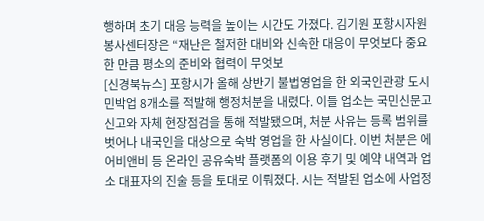행하며 초기 대응 능력을 높이는 시간도 가졌다. 김기원 포항시자원봉사센터장은 “재난은 철저한 대비와 신속한 대응이 무엇보다 중요한 만큼 평소의 준비와 협력이 무엇보
[신경북뉴스] 포항시가 올해 상반기 불법영업을 한 외국인관광 도시민박업 8개소를 적발해 행정처분을 내렸다. 이들 업소는 국민신문고 신고와 자체 현장점검을 통해 적발됐으며, 처분 사유는 등록 범위를 벗어나 내국인을 대상으로 숙박 영업을 한 사실이다. 이번 처분은 에어비앤비 등 온라인 공유숙박 플랫폼의 이용 후기 및 예약 내역과 업소 대표자의 진술 등을 토대로 이뤄졌다. 시는 적발된 업소에 사업정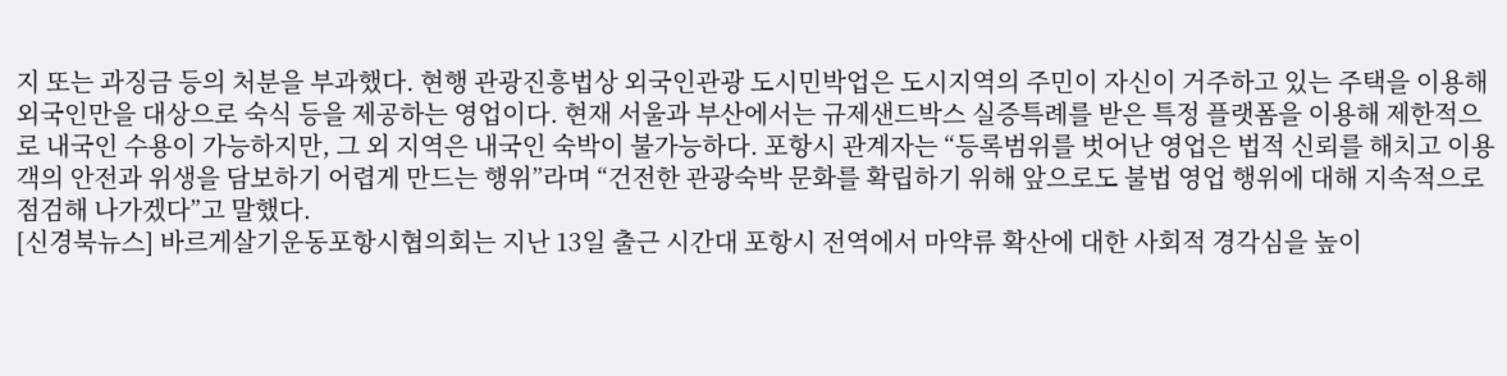지 또는 과징금 등의 처분을 부과했다. 현행 관광진흥법상 외국인관광 도시민박업은 도시지역의 주민이 자신이 거주하고 있는 주택을 이용해 외국인만을 대상으로 숙식 등을 제공하는 영업이다. 현재 서울과 부산에서는 규제샌드박스 실증특례를 받은 특정 플랫폼을 이용해 제한적으로 내국인 수용이 가능하지만, 그 외 지역은 내국인 숙박이 불가능하다. 포항시 관계자는 “등록범위를 벗어난 영업은 법적 신뢰를 해치고 이용객의 안전과 위생을 담보하기 어렵게 만드는 행위”라며 “건전한 관광숙박 문화를 확립하기 위해 앞으로도 불법 영업 행위에 대해 지속적으로 점검해 나가겠다”고 말했다.
[신경북뉴스] 바르게살기운동포항시협의회는 지난 13일 출근 시간대 포항시 전역에서 마약류 확산에 대한 사회적 경각심을 높이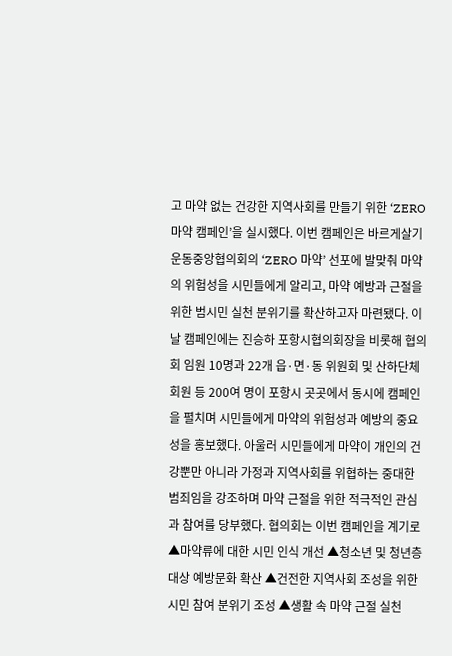고 마약 없는 건강한 지역사회를 만들기 위한 ‘ZERO 마약 캠페인’을 실시했다. 이번 캠페인은 바르게살기운동중앙협의회의 ‘ZERO 마약’ 선포에 발맞춰 마약의 위험성을 시민들에게 알리고, 마약 예방과 근절을 위한 범시민 실천 분위기를 확산하고자 마련됐다. 이날 캠페인에는 진승하 포항시협의회장을 비롯해 협의회 임원 10명과 22개 읍·면·동 위원회 및 산하단체 회원 등 200여 명이 포항시 곳곳에서 동시에 캠페인을 펼치며 시민들에게 마약의 위험성과 예방의 중요성을 홍보했다. 아울러 시민들에게 마약이 개인의 건강뿐만 아니라 가정과 지역사회를 위협하는 중대한 범죄임을 강조하며 마약 근절을 위한 적극적인 관심과 참여를 당부했다. 협의회는 이번 캠페인을 계기로 ▲마약류에 대한 시민 인식 개선 ▲청소년 및 청년층 대상 예방문화 확산 ▲건전한 지역사회 조성을 위한 시민 참여 분위기 조성 ▲생활 속 마약 근절 실천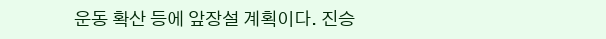운동 확산 등에 앞장설 계획이다. 진승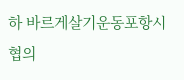하 바르게살기운동포항시협의